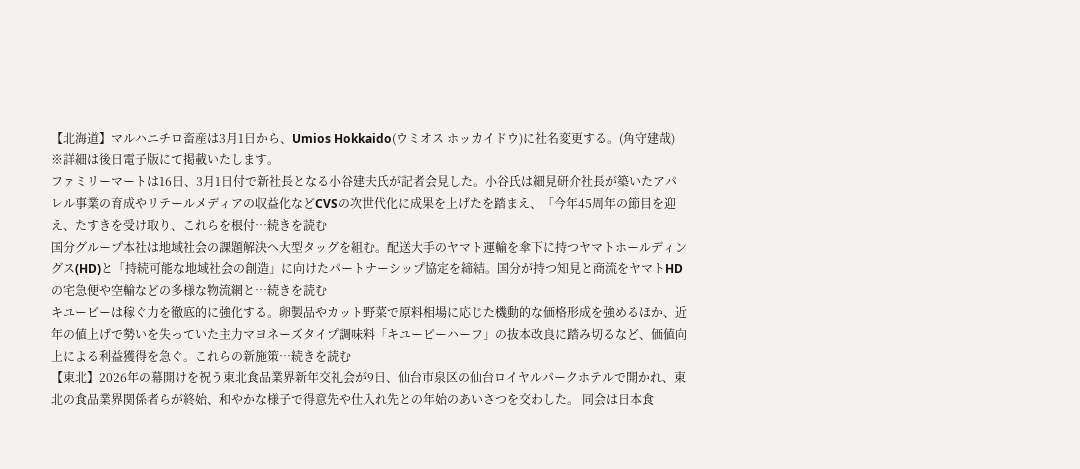【北海道】マルハニチロ畜産は3月1日から、Umios Hokkaido(ウミオス ホッカイドウ)に社名変更する。(角守建哉) ※詳細は後日電子版にて掲載いたします。
ファミリーマートは16日、3月1日付で新社長となる小谷建夫氏が記者会見した。小谷氏は細見研介社長が築いたアパレル事業の育成やリテールメディアの収益化などCVSの次世代化に成果を上げたを踏まえ、「今年45周年の節目を迎え、たすきを受け取り、これらを根付…続きを読む
国分グループ本社は地域社会の課題解決へ大型タッグを組む。配送大手のヤマト運輸を傘下に持つヤマトホールディングス(HD)と「持続可能な地域社会の創造」に向けたパートナーシップ協定を締結。国分が持つ知見と商流をヤマトHDの宅急便や空輸などの多様な物流網と…続きを読む
キユーピーは稼ぐ力を徹底的に強化する。卵製品やカット野菜で原料相場に応じた機動的な価格形成を強めるほか、近年の値上げで勢いを失っていた主力マヨネーズタイプ調味料「キユーピーハーフ」の抜本改良に踏み切るなど、価値向上による利益獲得を急ぐ。これらの新施策…続きを読む
【東北】2026年の幕開けを祝う東北食品業界新年交礼会が9日、仙台市泉区の仙台ロイヤルパークホテルで開かれ、東北の食品業界関係者らが終始、和やかな様子で得意先や仕入れ先との年始のあいさつを交わした。 同会は日本食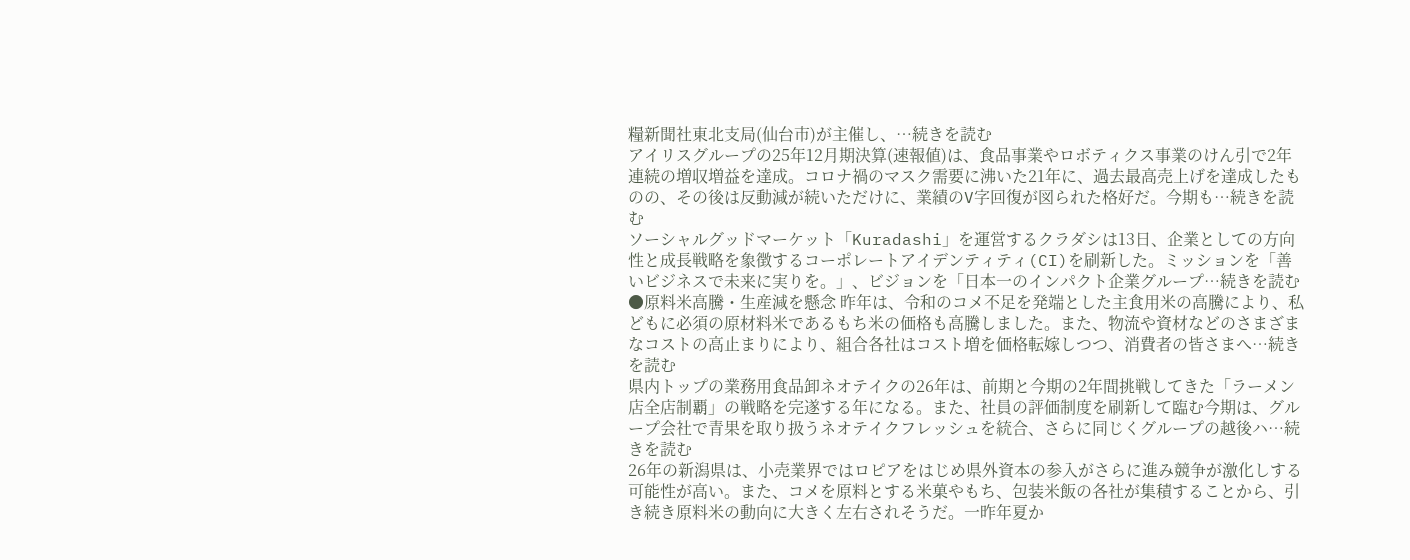糧新聞社東北支局(仙台市)が主催し、…続きを読む
アイリスグループの25年12月期決算(速報値)は、食品事業やロボティクス事業のけん引で2年連続の増収増益を達成。コロナ禍のマスク需要に沸いた21年に、過去最高売上げを達成したものの、その後は反動減が続いただけに、業績のV字回復が図られた格好だ。今期も…続きを読む
ソーシャルグッドマーケット「Kuradashi」を運営するクラダシは13日、企業としての方向性と成長戦略を象徴するコーポレートアイデンティティ(CI)を刷新した。ミッションを「善いビジネスで未来に実りを。」、ビジョンを「日本一のインパクト企業グループ…続きを読む
●原料米高騰・生産減を懸念 昨年は、令和のコメ不足を発端とした主食用米の高騰により、私どもに必須の原材料米であるもち米の価格も高騰しました。また、物流や資材などのさまざまなコストの高止まりにより、組合各社はコスト増を価格転嫁しつつ、消費者の皆さまへ…続きを読む
県内トップの業務用食品卸ネオテイクの26年は、前期と今期の2年間挑戦してきた「ラーメン店全店制覇」の戦略を完遂する年になる。また、社員の評価制度を刷新して臨む今期は、グループ会社で青果を取り扱うネオテイクフレッシュを統合、さらに同じくグループの越後ハ…続きを読む
26年の新潟県は、小売業界ではロピアをはじめ県外資本の参入がさらに進み競争が激化しする可能性が高い。また、コメを原料とする米菓やもち、包装米飯の各社が集積することから、引き続き原料米の動向に大きく左右されそうだ。一昨年夏か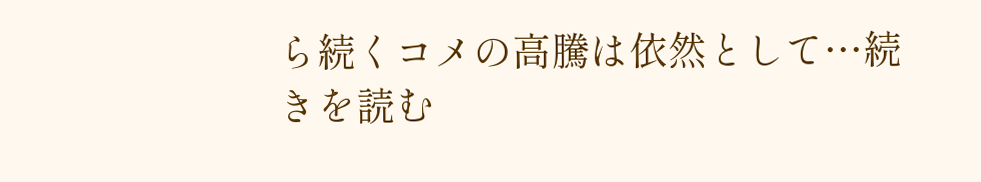ら続くコメの高騰は依然として…続きを読む